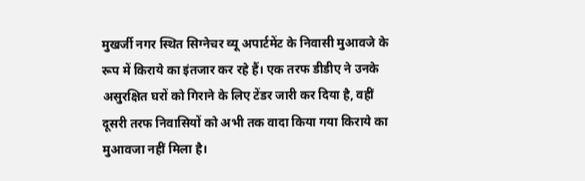मुखर्जी नगर स्थित सिग्नेचर व्यू अपार्टमेंट के निवासी मुआवजे के रूप में किराये का इंतजार कर रहे हैं। एक तरफ डीडीए ने उनके असुरक्षित घरों को गिराने के लिए टेंडर जारी कर दिया है, वहीं दूसरी तरफ निवासियों को अभी तक वादा किया गया किराये का मुआवजा नहीं मिला है।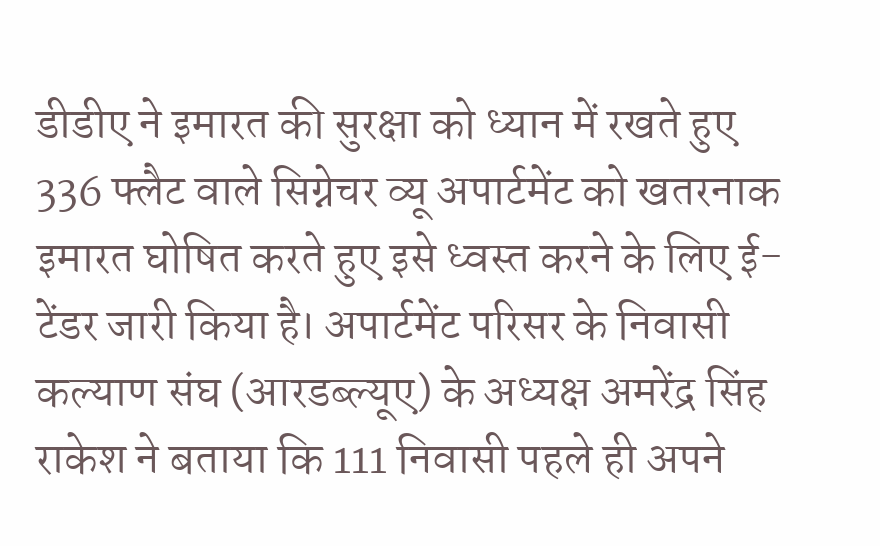डीडीए ने इमारत की सुरक्षा को ध्यान में रखते हुए 336 फ्लैट वाले सिग्नेचर व्यू अपार्टमेंट को खतरनाक इमारत घोषित करते हुए इसे ध्वस्त करने के लिए ई-टेंडर जारी किया है। अपार्टमेंट परिसर के निवासी कल्याण संघ (आरडब्ल्यूए) के अध्यक्ष अमरेंद्र सिंह राकेश ने बताया कि 111 निवासी पहले ही अपने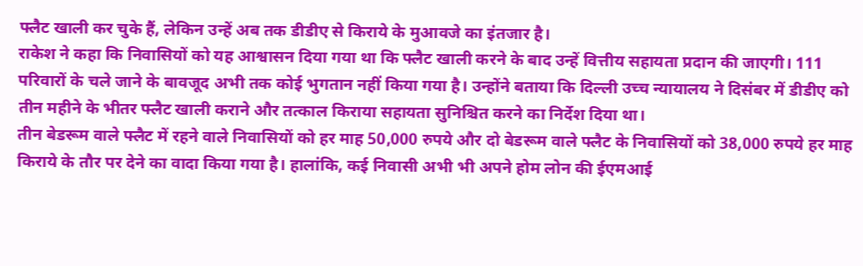फ्लैट खाली कर चुके हैं, लेकिन उन्हें अब तक डीडीए से किराये के मुआवजे का इंतजार है।
राकेश ने कहा कि निवासियों को यह आश्वासन दिया गया था कि फ्लैट खाली करने के बाद उन्हें वित्तीय सहायता प्रदान की जाएगी। 111 परिवारों के चले जाने के बावजूद अभी तक कोई भुगतान नहीं किया गया है। उन्होंने बताया कि दिल्ली उच्च न्यायालय ने दिसंबर में डीडीए को तीन महीने के भीतर फ्लैट खाली कराने और तत्काल किराया सहायता सुनिश्चित करने का निर्देश दिया था।
तीन बेडरूम वाले फ्लैट में रहने वाले निवासियों को हर माह 50,000 रुपये और दो बेडरूम वाले फ्लैट के निवासियों को 38,000 रुपये हर माह किराये के तौर पर देने का वादा किया गया है। हालांकि, कई निवासी अभी भी अपने होम लोन की ईएमआई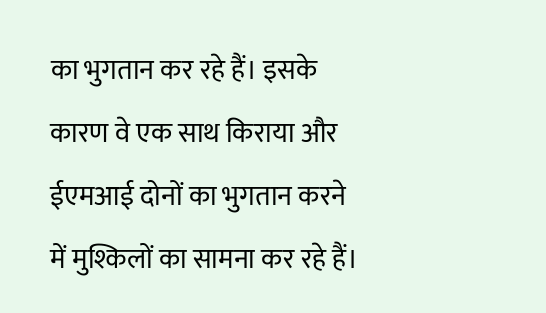का भुगतान कर रहे हैं। इसके कारण वे एक साथ किराया और ईएमआई दोनों का भुगतान करने में मुश्किलों का सामना कर रहे हैं।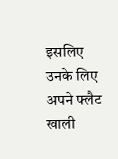इसलिए उनके लिए अपने फ्लैट खाली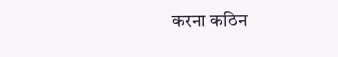करना कठिन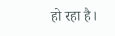हो रहा है।